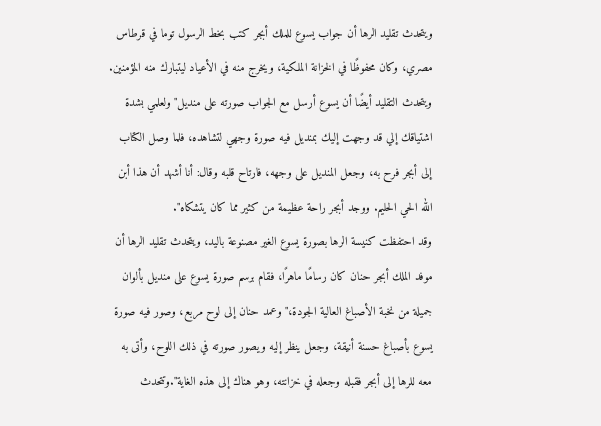ويتحدث تقليد الرها أن جواب يسوع للملك أبجر كتب بخط الرسول توما في قرطاس مصري، وكان محفوظًا في الخزانة الملكية، ويخرج منه في الأعياد ليتبارك منه المؤمنين. ويتحدث التقليد أيضًا أن يسوع أرسل مع الجواب صورته على منديل"ولعلمي بشدة اشتياقك إلي قد وجهت إليك بمنديل فيه صورة وجهي لتشاهده، فلما وصل الكتاب إلى أبجر فرح به، وجعل المنديل على وجهه، فارتاح قلبه وقال: أنا أشهد أن هذا أبن الله الحي الحليم. ووجد أبجر راحة عظيمة من كثير مما كان يتشكاه".
وقد احتفظت كنيسة الرها بصورة يسوع الغير مصنوعة باليد، ويتحدث تقليد الرها أن موفد الملك أبجر حنان كان رسامًا ماهرًا، فقام برسم صورة يسوع على منديل بألوان جميلة من نخبة الأصباغ العالية الجودة،"وعمد حنان إلى لوح مربع، وصور فيه صورة يسوع بأصباغ حسنة أنيقة، وجعل ينظر إليه ويصور صورته في ذلك اللوح، وأتى به معه للرها إلى أبجر فقبله وجعله في خزانته، وهو هناك إلى هذه الغاية".وتتحدث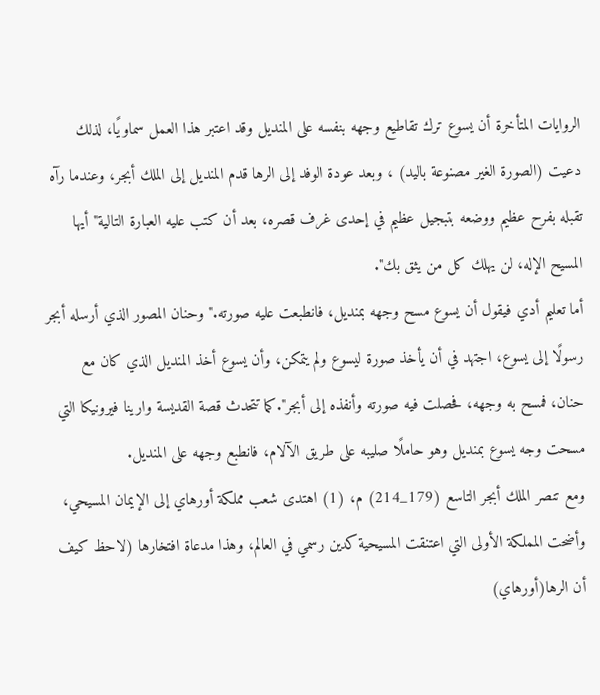الروايات المتأخرة أن يسوع ترك تقاطيع وجهه بنفسه على المنديل وقد اعتبر هذا العمل سماويًا، لذلك دعيت (الصورة الغير مصنوعة باليد) ، وبعد عودة الوفد إلى الرها قدم المنديل إلى الملك أبجر، وعندما رآه تقبله بفرح عظيم ووضعه بتبجيل عظيم في إحدى غرف قصره، بعد أن كتب عليه العبارة التالية"أيها المسيح الإله، لن يهلك كل من يثق بك".
أما تعليم أدي فيقول أن يسوع مسح وجهه بمنديل، فانطبعت عليه صورته."وحنان المصور الذي أرسله أبجر رسولًا إلى يسوع، اجتهد في أن يأخذ صورة ليسوع ولم يتمكن، وأن يسوع أخذ المنديل الذي كان مع حنان، فمسح به وجهه، فحصلت فيه صورته وأنفذه إلى أبجر".كما تتحدث قصة القديسة وارينا فيرونيكا التي مسحت وجه يسوع بمنديل وهو حاملًا صليبه على طريق الآلام، فانطبع وجهه على المنديل.
ومع تنصر الملك أبجر التاسع (179_214) م، (1) اهتدى شعب مملكة أورهاي إلى الإيمان المسيحي، وأضحت المملكة الأولى التي اعتنقت المسيحية كدين رسمي في العالم، وهذا مدعاة افتخارها (لاحظ كيف أن الرها(أورهاي)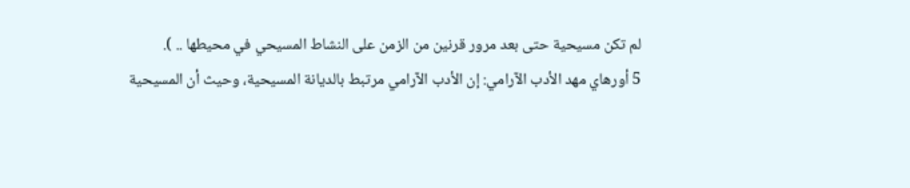لم تكن مسيحية حتى بعد مرور قرنين من الزمن على النشاط المسيحي في محيطها .. ).
5 أورهاي مهد الأدب الآرامي: إن الأدب الآرامي مرتبط بالديانة المسيحية، وحيث أن المسيحية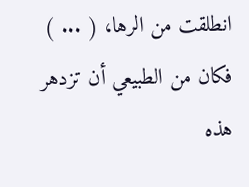انطلقت من الرها، ( ... ) فكان من الطبيعي أن تزدهر هذه